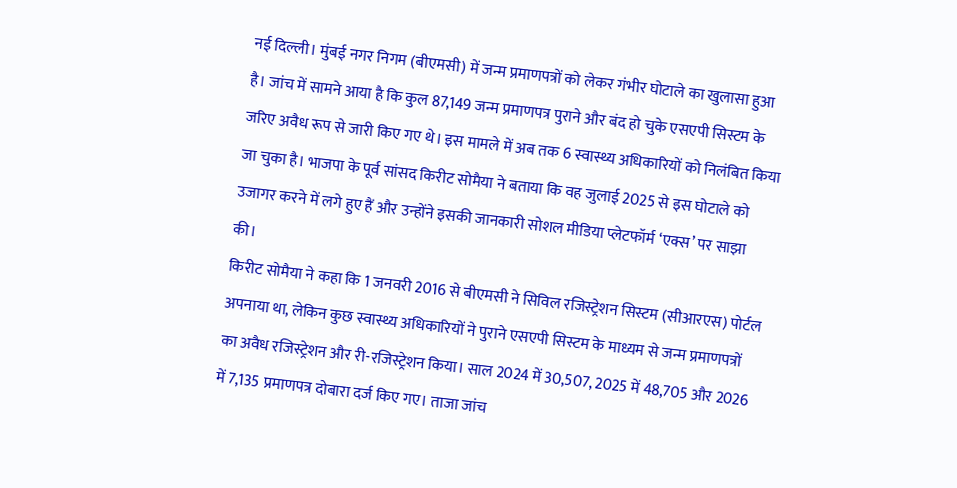नई दिल्ली। मुंबई नगर निगम (बीएमसी) में जन्म प्रमाणपत्रों को लेकर गंभीर घोटाले का खुलासा हुआ है। जांच में सामने आया है कि कुल 87,149 जन्म प्रमाणपत्र पुराने और बंद हो चुके एसएपी सिस्टम के जरिए अवैध रूप से जारी किए गए थे। इस मामले में अब तक 6 स्वास्थ्य अधिकारियों को निलंबित किया जा चुका है। भाजपा के पूर्व सांसद किरीट सोमैया ने बताया कि वह जुलाई 2025 से इस घोटाले को उजागर करने में लगे हुए हैं और उन्होंने इसकी जानकारी सोशल मीडिया प्लेटफॉर्म ‘एक्स’ पर साझा की।
किरीट सोमैया ने कहा कि 1 जनवरी 2016 से बीएमसी ने सिविल रजिस्ट्रेशन सिस्टम (सीआरएस) पोर्टल अपनाया था, लेकिन कुछ स्वास्थ्य अधिकारियों ने पुराने एसएपी सिस्टम के माध्यम से जन्म प्रमाणपत्रों का अवैध रजिस्ट्रेशन और री-रजिस्ट्रेशन किया। साल 2024 में 30,507, 2025 में 48,705 और 2026 में 7,135 प्रमाणपत्र दोबारा दर्ज किए गए। ताजा जांच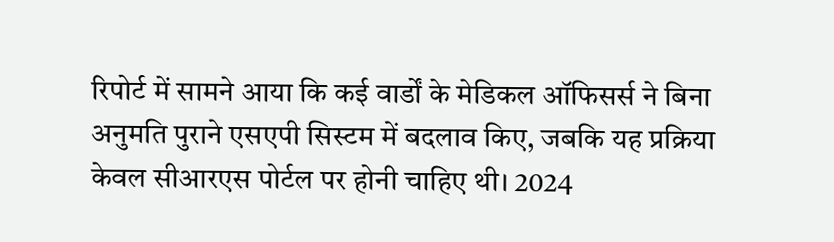रिपोर्ट में सामने आया कि कई वार्डों के मेडिकल ऑफिसर्स ने बिना अनुमति पुराने एसएपी सिस्टम में बदलाव किए, जबकि यह प्रक्रिया केवल सीआरएस पोर्टल पर होनी चाहिए थी। 2024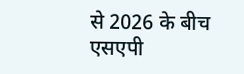से 2026 के बीच एसएपी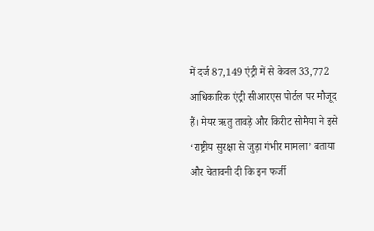में दर्ज 87,149 एंट्री में से केवल 33,772 आधिकारिक एंट्री सीआरएस पोर्टल पर मौजूद हैं। मेयर ऋतु तावड़े और किरीट सोमैया ने इसे ‘राष्ट्रीय सुरक्षा से जुड़ा गंभीर मामला’ बताया और चेतावनी दी कि इन फर्जी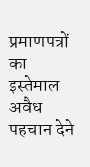प्रमाणपत्रों का इस्तेमाल अवैध पहचान देने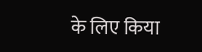के लिए किया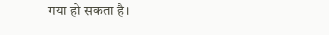गया हो सकता है।